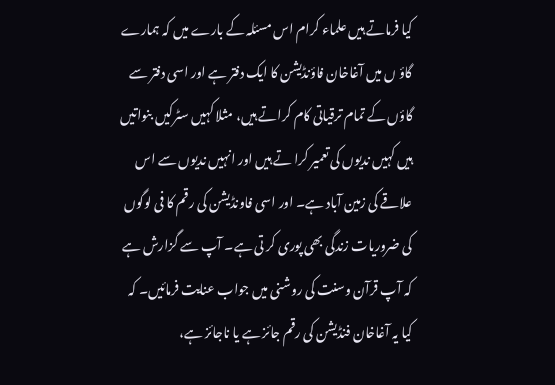کیا فرماتے ہیں علماء کرام اس مسئلہ کے بارے میں کہ ہمارے گاؤ ں میں آغاخان فاؤنڈیشن کا ایک دفتر ہے اور اسی دفتر سے گاؤں کے تمام ترقیاتی کام کراتے ہیں، مثلا کہیں سٹرکیں بنواتیں ہیں کہیں ندیوں کی تعمیر کرا تے ہیں اور انہیں ندیوں سے اس علاقے کی زمین آباد ہے۔ اور اسی فاونڈیشن کی رقم کا فی لوگوں کی ضروریات زندگی بھی پوری کر تی ہے۔ آپ سے گزارش ہے کہ آپ قرآن وسنت کی روشنی میں جواب عنایت فرمائیں۔ کہ کیا یہ آغاخان فنڈیشن کی رقم جائز ہے یا ناجائز ہے،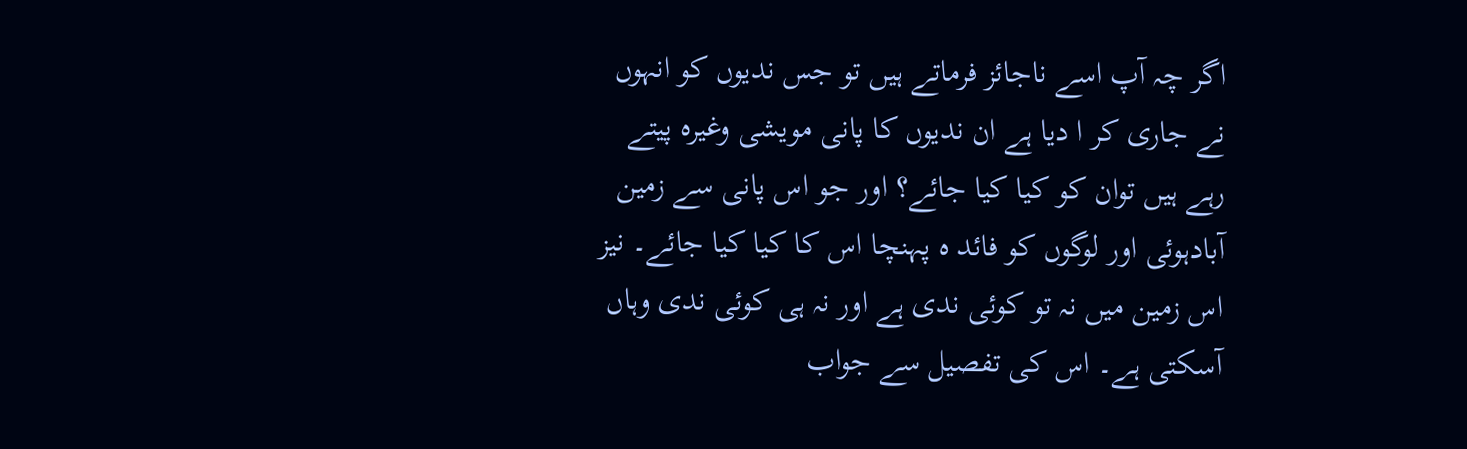اگر چہ آپ اسے ناجائز فرماتے ہیں تو جس ندیوں کو انہوں نے جاری کر ا دیا ہے ان ندیوں کا پانی مویشی وغیرہ پیتے رہے ہیں توان کو کیا کیا جائے؟ اور جو اس پانی سے زمین آبادہوئی اور لوگوں کو فائد ہ پہنچا اس کا کیا کیا جائے۔ نیز اس زمین میں نہ تو کوئی ندی ہے اور نہ ہی کوئی ندی وہاں آسکتی ہے۔ اس کی تفصیل سے جواب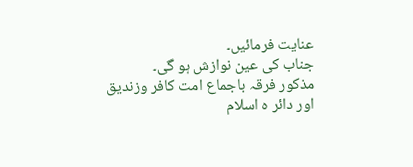عنایت فرمائیں۔
جناب کی عین نوازش ہو گی۔
مذکور فرقہ باجماع امت کافر وزندیق اور دائر ہ اسلام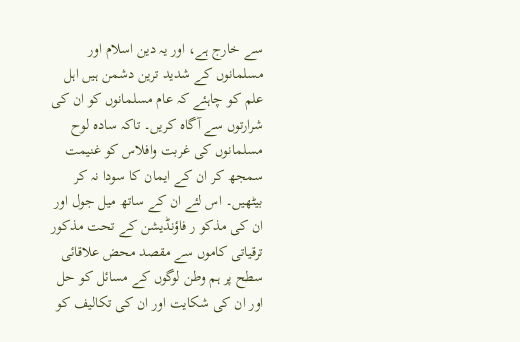سے خارج ہے، اور یہ دین اسلام اور مسلمانوں کے شدید ترین دشمن ہیں اہل علم کو چاہئے کہ عام مسلمانوں کو ان کی شرارتوں سے آگاہ کریں۔ تاکہ سادہ لوح مسلمانوں کی غربت وافلاس کو غنیمت سمجھ کر ان کے ایمان کا سودا نہ کر بیٹھیں۔ اس لئے ان کے ساتھ میل جول اور ان کی مذکو ر فاؤنڈیشن کے تحت مذکور ترقیاتی کاموں سے مقصد محض علاقائی سطح پر ہم وطن لوگوں کے مسائل کو حل اور ان کی شکایت اور ان کی تکالیف کو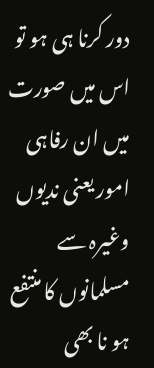دور کرنا ہی ہو تو اس میں صورت میں ان رفاہی امور یعنی ندیوں وغیرہ سے مسلمانوں کا منتفع ہو نا بھی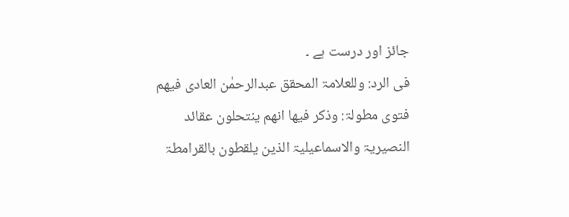جائز اور درست ہے ۔
فی الرد: وللعلامۃ المحقق عبدالرحمٰن العادی فیھم فتوی مطولۃ: وذکر فیھا انھم ینتحلون عقائد النصیریۃ والاسماعیلیۃ الذین یلقطون بالقرامطۃ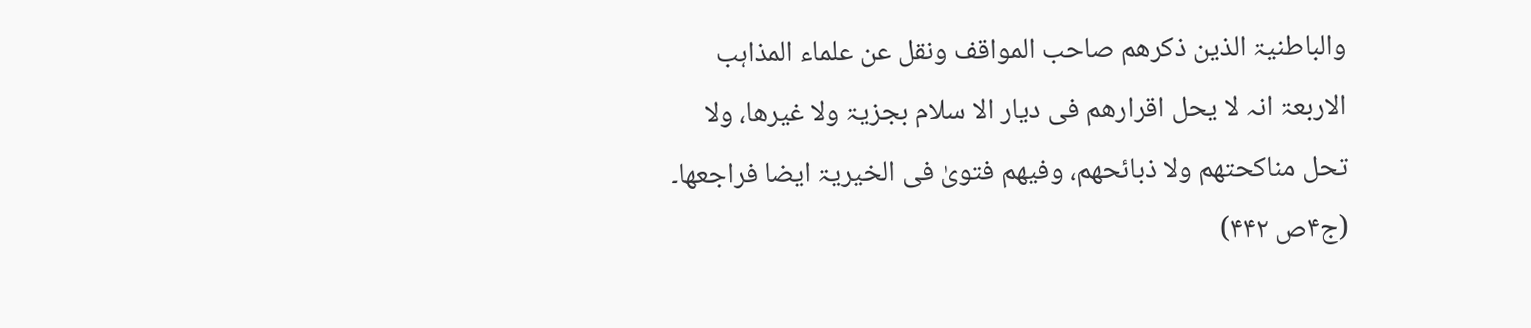والباطنیۃ الذین ذکرھم صاحب المواقف ونقل عن علماء المذاہب الاربعۃ انہ لا یحل اقرارھم فی دیار الا سلام بجزیۃ ولا غیرھا، ولا تحل مناکحتھم ولا ذبائحھم، وفیھم فتویٰ فی الخیریۃ ایضا فراجعھا۔ (ج۴ص ۴۴۲)